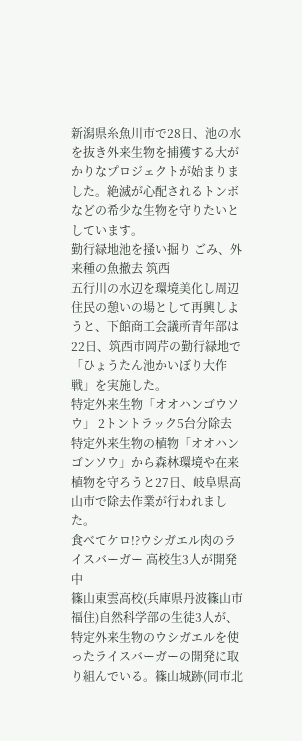新潟県糸魚川市で28日、池の水を抜き外来生物を捕獲する大がかりなプロジェクトが始まりました。絶滅が心配されるトンボなどの希少な生物を守りたいとしています。
勤行緑地池を掻い掘り ごみ、外来種の魚撤去 筑西
五行川の水辺を環境美化し周辺住民の憩いの場として再興しようと、下館商工会議所青年部は22日、筑西市岡芹の勤行緑地で「ひょうたん池かいぼり大作戦」を実施した。
特定外来生物「オオハンゴウソウ」 2トントラック5台分除去
特定外来生物の植物「オオハンゴンソウ」から森林環境や在来植物を守ろうと27日、岐阜県高山市で除去作業が行われました。
食べてケロ!?ウシガエル肉のライスバーガー 高校生3人が開発中
篠山東雲高校(兵庫県丹波篠山市福住)自然科学部の生徒3人が、特定外来生物のウシガエルを使ったライスバーガーの開発に取り組んでいる。篠山城跡(同市北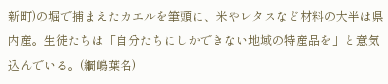新町)の堀で捕まえたカエルを筆頭に、米やレタスなど材料の大半は県内産。生徒たちは「自分たちにしかできない地域の特産品を」と意気込んでいる。(綱嶋葉名)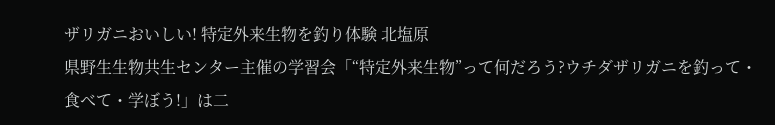ザリガニおいしい! 特定外来生物を釣り体験 北塩原
県野生生物共生センター主催の学習会「“特定外来生物”って何だろう?ウチダザリガニを釣って・食べて・学ぼう!」は二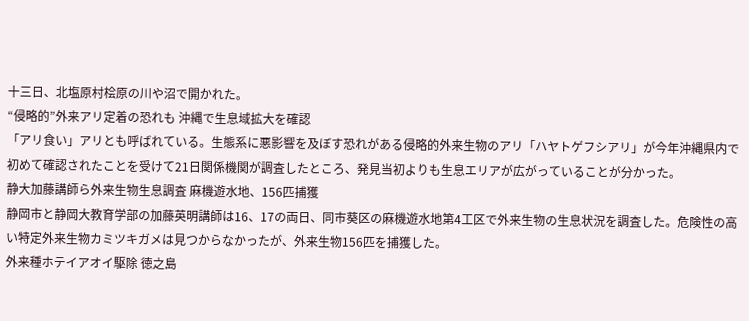十三日、北塩原村桧原の川や沼で開かれた。
“侵略的”外来アリ定着の恐れも 沖縄で生息域拡大を確認
「アリ食い」アリとも呼ばれている。生態系に悪影響を及ぼす恐れがある侵略的外来生物のアリ「ハヤトゲフシアリ」が今年沖縄県内で初めて確認されたことを受けて21日関係機関が調査したところ、発見当初よりも生息エリアが広がっていることが分かった。
静大加藤講師ら外来生物生息調査 麻機遊水地、156匹捕獲
静岡市と静岡大教育学部の加藤英明講師は16、17の両日、同市葵区の麻機遊水地第4工区で外来生物の生息状況を調査した。危険性の高い特定外来生物カミツキガメは見つからなかったが、外来生物156匹を捕獲した。
外来種ホテイアオイ駆除 徳之島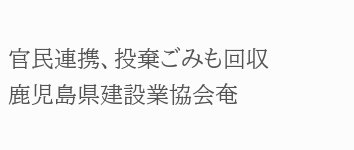官民連携、投棄ごみも回収
鹿児島県建設業協会奄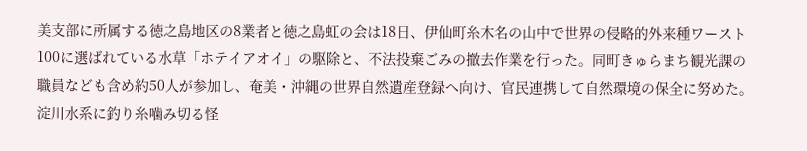美支部に所属する徳之島地区の8業者と徳之島虹の会は18日、伊仙町糸木名の山中で世界の侵略的外来種ワースト100に選ばれている水草「ホテイアオイ」の駆除と、不法投棄ごみの撤去作業を行った。同町きゅらまち観光課の職員なども含め約50人が参加し、奄美・沖縄の世界自然遺産登録へ向け、官民連携して自然環境の保全に努めた。
淀川水系に釣り糸噛み切る怪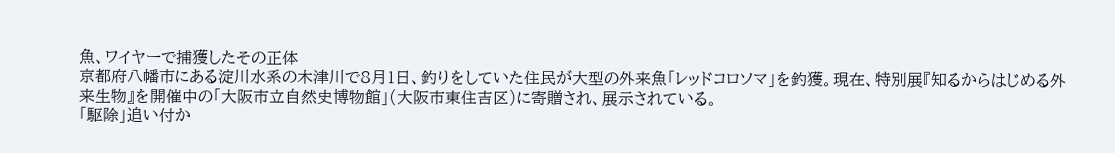魚、ワイヤーで捕獲したその正体
京都府八幡市にある淀川水系の木津川で8月1日、釣りをしていた住民が大型の外来魚「レッドコロソマ」を釣獲。現在、特別展『知るからはじめる外来生物』を開催中の「大阪市立自然史博物館」(大阪市東住吉区)に寄贈され、展示されている。
「駆除」追い付か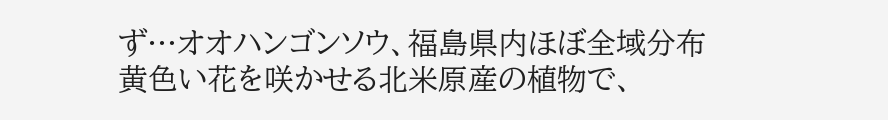ず…オオハンゴンソウ、福島県内ほぼ全域分布
黄色い花を咲かせる北米原産の植物で、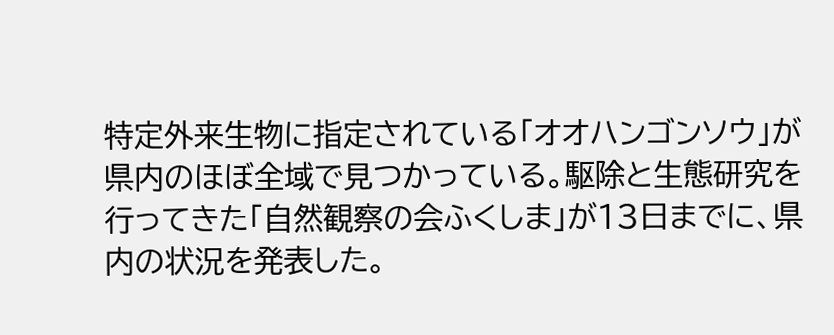特定外来生物に指定されている「オオハンゴンソウ」が県内のほぼ全域で見つかっている。駆除と生態研究を行ってきた「自然観察の会ふくしま」が13日までに、県内の状況を発表した。